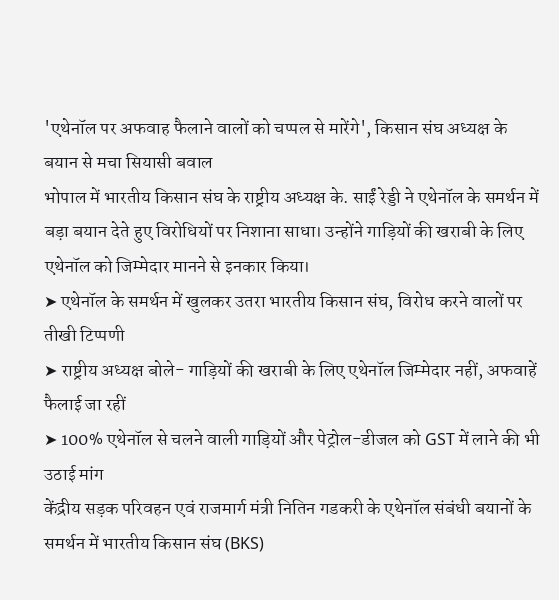'एथेनॉल पर अफवाह फैलाने वालों को चप्पल से मारेंगे', किसान संघ अध्यक्ष के बयान से मचा सियासी बवाल
भोपाल में भारतीय किसान संघ के राष्ट्रीय अध्यक्ष के. साईं रेड्डी ने एथेनॉल के समर्थन में बड़ा बयान देते हुए विरोधियों पर निशाना साधा। उन्होंने गाड़ियों की खराबी के लिए एथेनॉल को जिम्मेदार मानने से इनकार किया।
➤ एथेनॉल के समर्थन में खुलकर उतरा भारतीय किसान संघ, विरोध करने वालों पर तीखी टिप्पणी
➤ राष्ट्रीय अध्यक्ष बोले- गाड़ियों की खराबी के लिए एथेनॉल जिम्मेदार नहीं, अफवाहें फैलाई जा रहीं
➤ 100% एथेनॉल से चलने वाली गाड़ियों और पेट्रोल-डीजल को GST में लाने की भी उठाई मांग
केंद्रीय सड़क परिवहन एवं राजमार्ग मंत्री नितिन गडकरी के एथेनॉल संबंधी बयानों के समर्थन में भारतीय किसान संघ (BKS)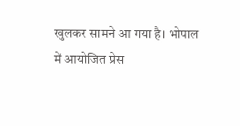खुलकर सामने आ गया है। भोपाल में आयोजित प्रेस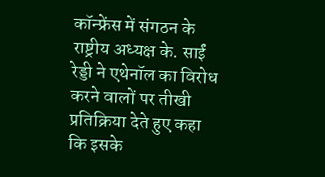कॉन्फ्रेंस में संगठन के राष्ट्रीय अध्यक्ष के. साईं रेड्डी ने एथेनॉल का विरोध करने वालों पर तीखी प्रतिक्रिया देते हुए कहा कि इसके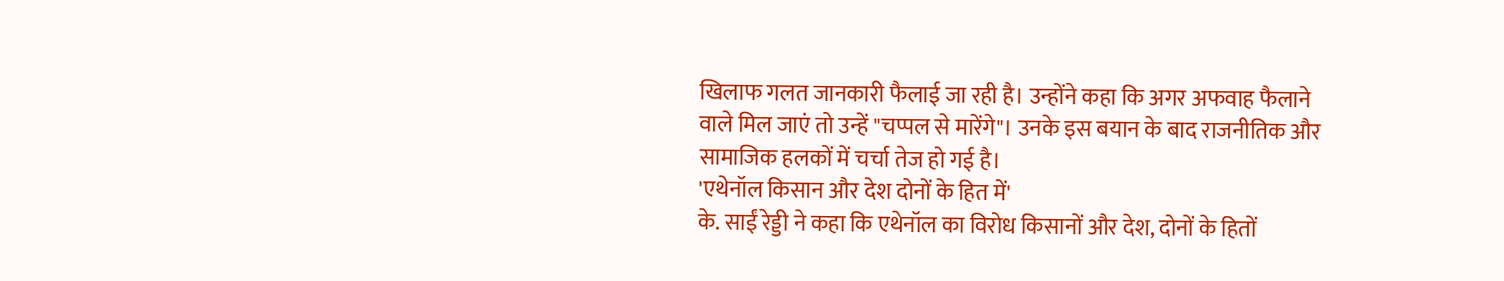खिलाफ गलत जानकारी फैलाई जा रही है। उन्होंने कहा कि अगर अफवाह फैलाने वाले मिल जाएं तो उन्हें "चप्पल से मारेंगे"। उनके इस बयान के बाद राजनीतिक और सामाजिक हलकों में चर्चा तेज हो गई है।
'एथेनॉल किसान और देश दोनों के हित में'
के. साईं रेड्डी ने कहा कि एथेनॉल का विरोध किसानों और देश, दोनों के हितों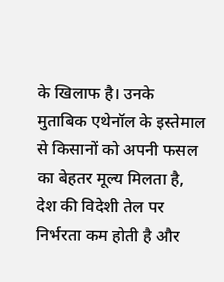के खिलाफ है। उनके मुताबिक एथेनॉल के इस्तेमाल से किसानों को अपनी फसल का बेहतर मूल्य मिलता है, देश की विदेशी तेल पर निर्भरता कम होती है और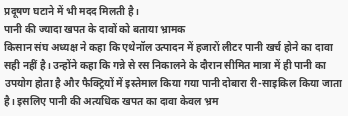प्रदूषण घटाने में भी मदद मिलती है।
पानी की ज्यादा खपत के दावों को बताया भ्रामक
किसान संघ अध्यक्ष ने कहा कि एथेनॉल उत्पादन में हजारों लीटर पानी खर्च होने का दावा सही नहीं है। उन्होंने कहा कि गन्ने से रस निकालने के दौरान सीमित मात्रा में ही पानी का उपयोग होता है और फैक्ट्रियों में इस्तेमाल किया गया पानी दोबारा री-साइकिल किया जाता है। इसलिए पानी की अत्यधिक खपत का दावा केवल भ्रम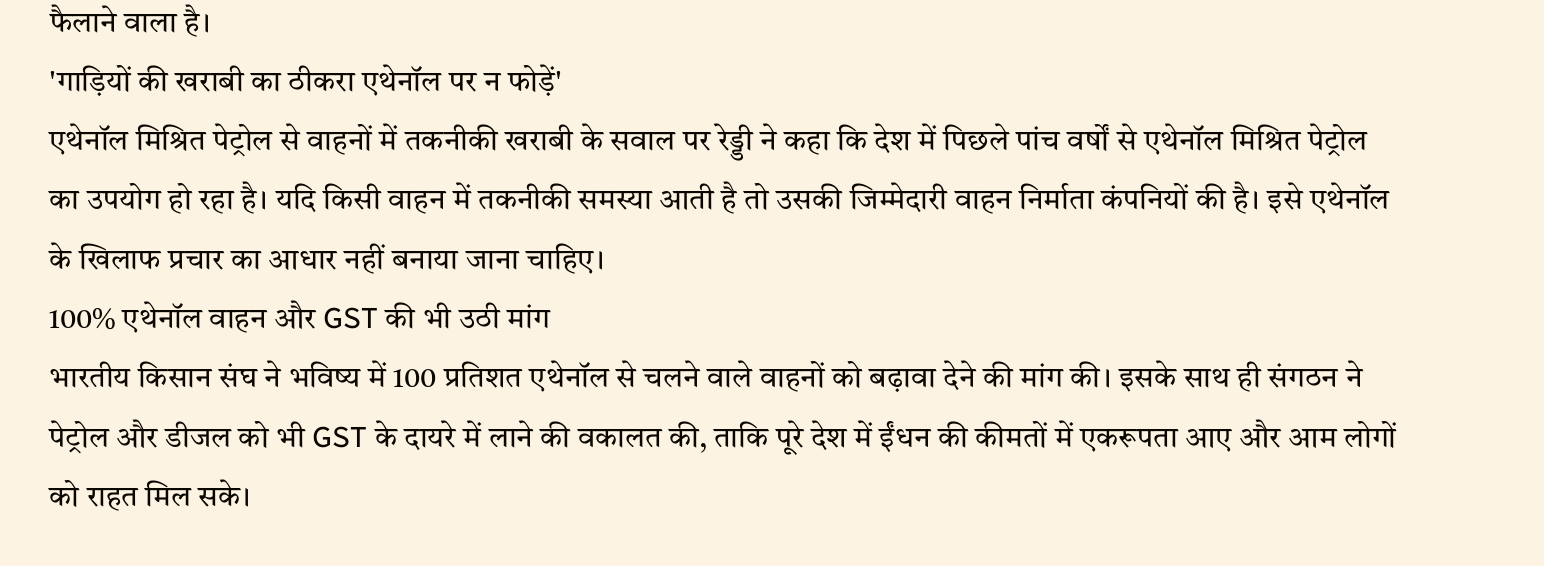फैलाने वाला है।
'गाड़ियों की खराबी का ठीकरा एथेनॉल पर न फोड़ें'
एथेनॉल मिश्रित पेट्रोल से वाहनों में तकनीकी खराबी के सवाल पर रेड्डी ने कहा कि देश में पिछले पांच वर्षों से एथेनॉल मिश्रित पेट्रोल का उपयोग हो रहा है। यदि किसी वाहन में तकनीकी समस्या आती है तो उसकी जिम्मेदारी वाहन निर्माता कंपनियों की है। इसे एथेनॉल के खिलाफ प्रचार का आधार नहीं बनाया जाना चाहिए।
100% एथेनॉल वाहन और GST की भी उठी मांग
भारतीय किसान संघ ने भविष्य में 100 प्रतिशत एथेनॉल से चलने वाले वाहनों को बढ़ावा देने की मांग की। इसके साथ ही संगठन ने पेट्रोल और डीजल को भी GST के दायरे में लाने की वकालत की, ताकि पूरे देश में ईंधन की कीमतों में एकरूपता आए और आम लोगों को राहत मिल सके।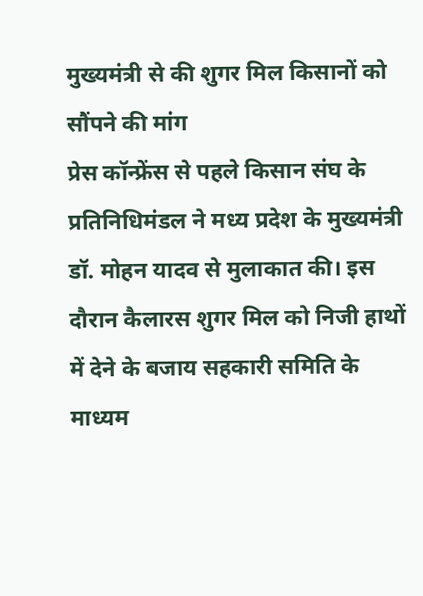मुख्यमंत्री से की शुगर मिल किसानों को सौंपने की मांग
प्रेस कॉन्फ्रेंस से पहले किसान संघ के प्रतिनिधिमंडल ने मध्य प्रदेश के मुख्यमंत्री डॉ. मोहन यादव से मुलाकात की। इस दौरान कैलारस शुगर मिल को निजी हाथों में देने के बजाय सहकारी समिति के माध्यम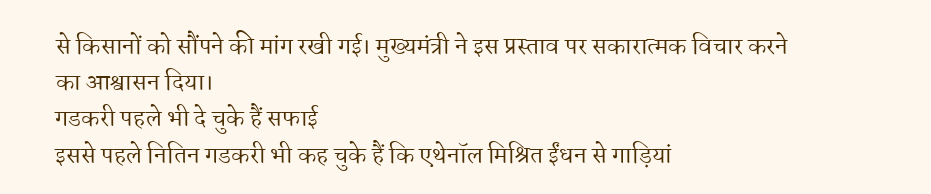से किसानों को सौंपने की मांग रखी गई। मुख्यमंत्री ने इस प्रस्ताव पर सकारात्मक विचार करने का आश्वासन दिया।
गडकरी पहले भी दे चुके हैं सफाई
इससे पहले नितिन गडकरी भी कह चुके हैं कि एथेनॉल मिश्रित ईंधन से गाड़ियां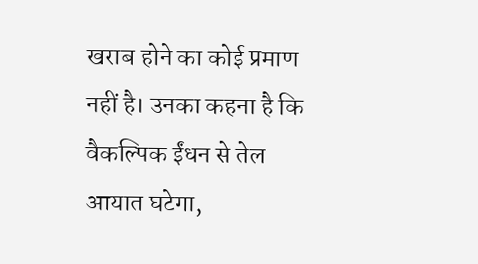खराब होने का कोई प्रमाण नहीं है। उनका कहना है कि वैकल्पिक ईंधन से तेल आयात घटेगा,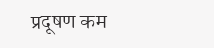प्रदूषण कम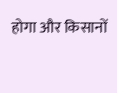होगा और किसानों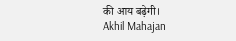की आय बढ़ेगी।
Akhil Mahajan